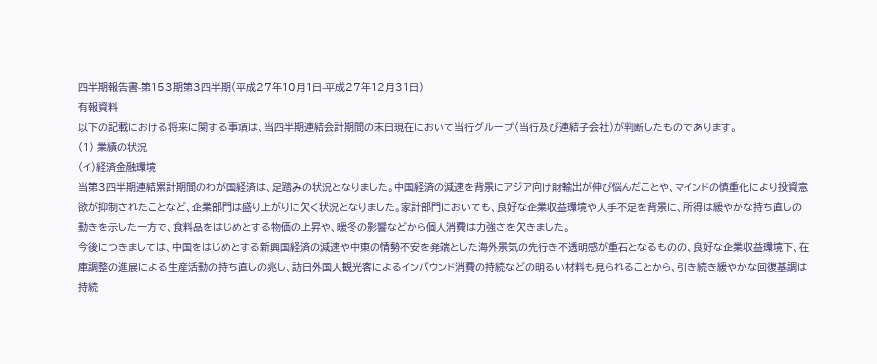四半期報告書-第153期第3四半期(平成27年10月1日-平成27年12月31日)
有報資料
以下の記載における将来に関する事項は、当四半期連結会計期間の末日現在において当行グループ(当行及び連結子会社)が判断したものであります。
(1) 業績の状況
(イ)経済金融環境
当第3四半期連結累計期間のわが国経済は、足踏みの状況となりました。中国経済の減速を背景にアジア向け財輸出が伸び悩んだことや、マインドの慎重化により投資意欲が抑制されたことなど、企業部門は盛り上がりに欠く状況となりました。家計部門においても、良好な企業収益環境や人手不足を背景に、所得は緩やかな持ち直しの動きを示した一方で、食料品をはじめとする物価の上昇や、暖冬の影響などから個人消費は力強さを欠きました。
今後につきましては、中国をはじめとする新興国経済の減速や中東の情勢不安を発端とした海外景気の先行き不透明感が重石となるものの、良好な企業収益環境下、在庫調整の進展による生産活動の持ち直しの兆し、訪日外国人観光客によるインバウンド消費の持続などの明るい材料も見られることから、引き続き緩やかな回復基調は持続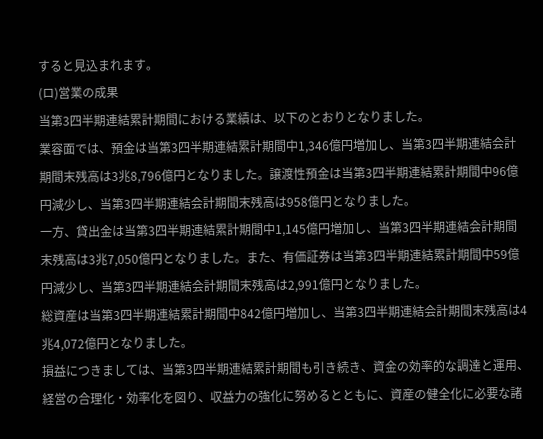すると見込まれます。
(ロ)営業の成果
当第3四半期連結累計期間における業績は、以下のとおりとなりました。
業容面では、預金は当第3四半期連結累計期間中1,346億円増加し、当第3四半期連結会計期間末残高は3兆8,796億円となりました。譲渡性預金は当第3四半期連結累計期間中96億円減少し、当第3四半期連結会計期間末残高は958億円となりました。
一方、貸出金は当第3四半期連結累計期間中1,145億円増加し、当第3四半期連結会計期間末残高は3兆7,050億円となりました。また、有価証券は当第3四半期連結累計期間中59億円減少し、当第3四半期連結会計期間末残高は2,991億円となりました。
総資産は当第3四半期連結累計期間中842億円増加し、当第3四半期連結会計期間末残高は4兆4,072億円となりました。
損益につきましては、当第3四半期連結累計期間も引き続き、資金の効率的な調達と運用、経営の合理化・効率化を図り、収益力の強化に努めるとともに、資産の健全化に必要な諸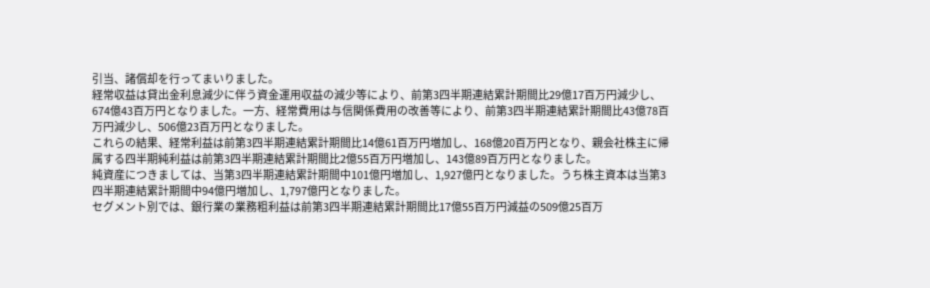引当、諸償却を行ってまいりました。
経常収益は貸出金利息減少に伴う資金運用収益の減少等により、前第3四半期連結累計期間比29億17百万円減少し、674億43百万円となりました。一方、経常費用は与信関係費用の改善等により、前第3四半期連結累計期間比43億78百万円減少し、506億23百万円となりました。
これらの結果、経常利益は前第3四半期連結累計期間比14億61百万円増加し、168億20百万円となり、親会社株主に帰属する四半期純利益は前第3四半期連結累計期間比2億55百万円増加し、143億89百万円となりました。
純資産につきましては、当第3四半期連結累計期間中101億円増加し、1,927億円となりました。うち株主資本は当第3四半期連結累計期間中94億円増加し、1,797億円となりました。
セグメント別では、銀行業の業務粗利益は前第3四半期連結累計期間比17億55百万円減益の509億25百万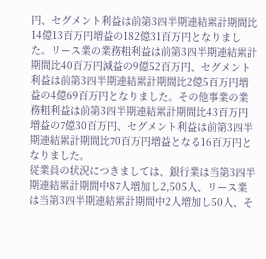円、セグメント利益は前第3四半期連結累計期間比14億13百万円増益の182億31百万円となりました。リース業の業務粗利益は前第3四半期連結累計期間比40百万円減益の9億52百万円、セグメント利益は前第3四半期連結累計期間比2億5百万円増益の4億69百万円となりました。その他事業の業務粗利益は前第3四半期連結累計期間比43百万円増益の7億30百万円、セグメント利益は前第3四半期連結累計期間比70百万円増益となる16百万円となりました。
従業員の状況につきましては、銀行業は当第3四半期連結累計期間中87人増加し2,505人、リース業は当第3四半期連結累計期間中2人増加し50人、そ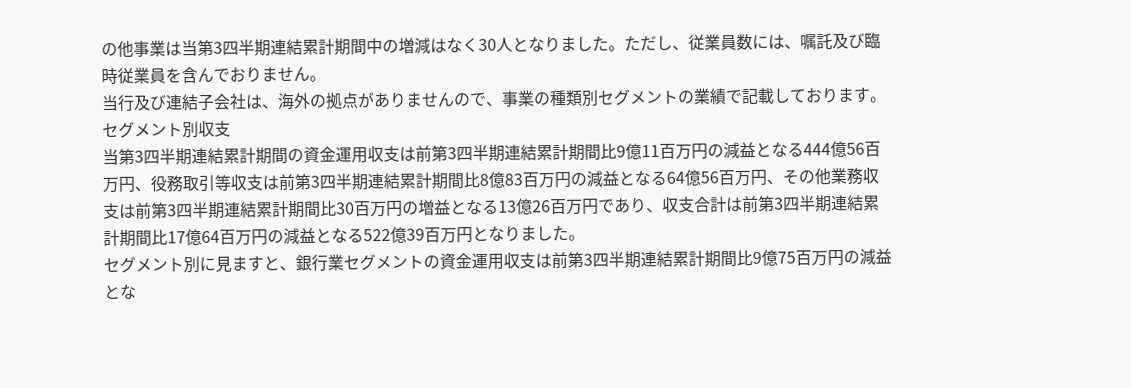の他事業は当第3四半期連結累計期間中の増減はなく30人となりました。ただし、従業員数には、嘱託及び臨時従業員を含んでおりません。
当行及び連結子会社は、海外の拠点がありませんので、事業の種類別セグメントの業績で記載しております。
セグメント別収支
当第3四半期連結累計期間の資金運用収支は前第3四半期連結累計期間比9億11百万円の減益となる444億56百万円、役務取引等収支は前第3四半期連結累計期間比8億83百万円の減益となる64億56百万円、その他業務収支は前第3四半期連結累計期間比30百万円の増益となる13億26百万円であり、収支合計は前第3四半期連結累計期間比17億64百万円の減益となる522億39百万円となりました。
セグメント別に見ますと、銀行業セグメントの資金運用収支は前第3四半期連結累計期間比9億75百万円の減益とな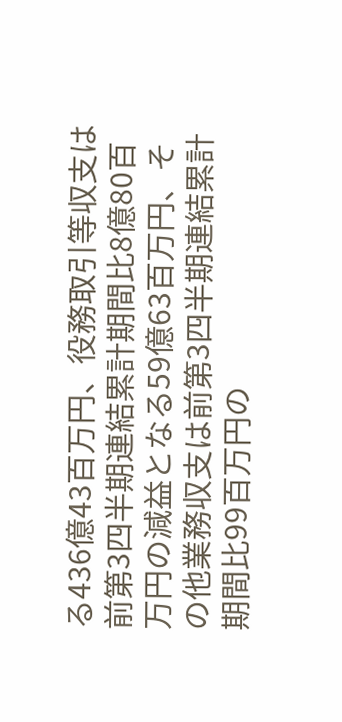る436億43百万円、役務取引等収支は前第3四半期連結累計期間比8億80百万円の減益となる59億63百万円、その他業務収支は前第3四半期連結累計期間比99百万円の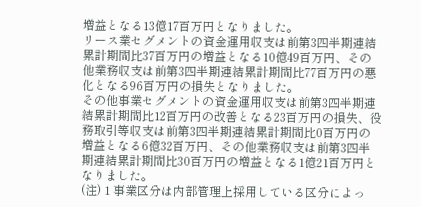増益となる13億17百万円となりました。
リース業セグメントの資金運用収支は前第3四半期連結累計期間比37百万円の増益となる10億49百万円、その他業務収支は前第3四半期連結累計期間比77百万円の悪化となる96百万円の損失となりました。
その他事業セグメントの資金運用収支は前第3四半期連結累計期間比12百万円の改善となる23百万円の損失、役務取引等収支は前第3四半期連結累計期間比0百万円の増益となる6億32百万円、その他業務収支は前第3四半期連結累計期間比30百万円の増益となる1億21百万円となりました。
(注) 1 事業区分は内部管理上採用している区分によっ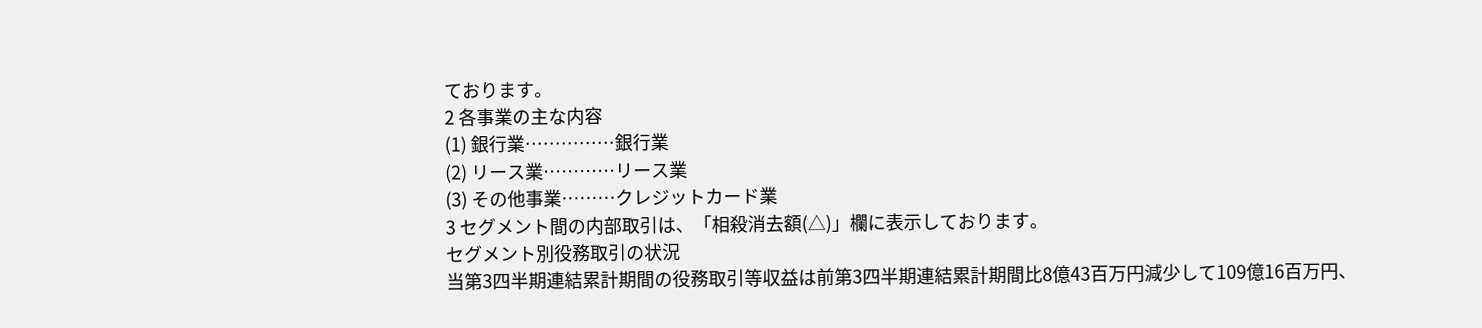ております。
2 各事業の主な内容
(1) 銀行業……………銀行業
(2) リース業…………リース業
(3) その他事業………クレジットカード業
3 セグメント間の内部取引は、「相殺消去額(△)」欄に表示しております。
セグメント別役務取引の状況
当第3四半期連結累計期間の役務取引等収益は前第3四半期連結累計期間比8億43百万円減少して109億16百万円、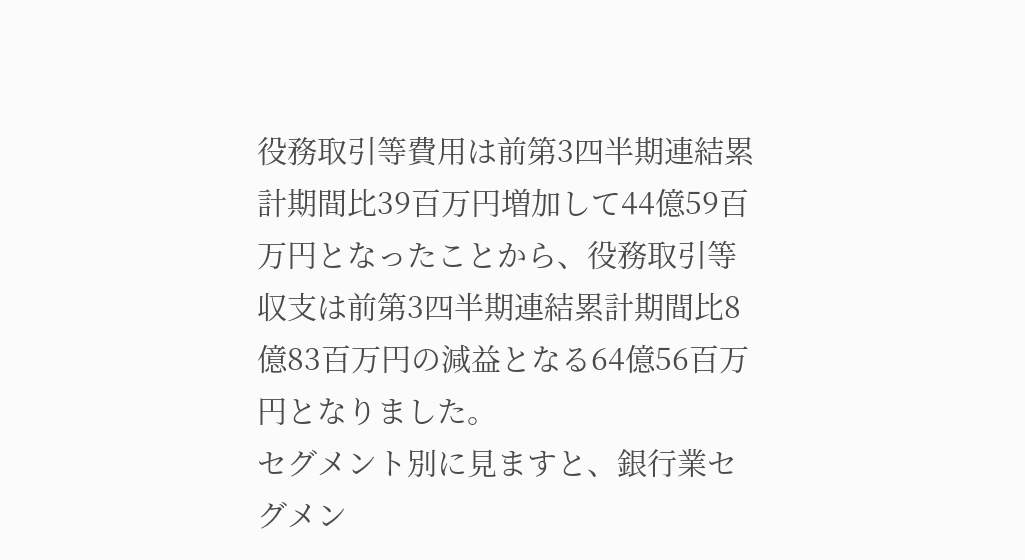役務取引等費用は前第3四半期連結累計期間比39百万円増加して44億59百万円となったことから、役務取引等収支は前第3四半期連結累計期間比8億83百万円の減益となる64億56百万円となりました。
セグメント別に見ますと、銀行業セグメン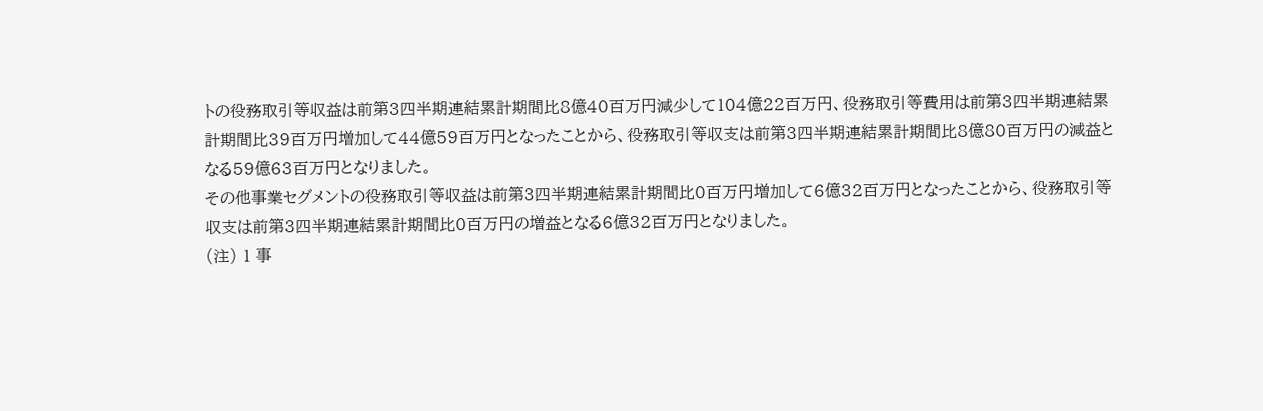トの役務取引等収益は前第3四半期連結累計期間比8億40百万円減少して104億22百万円、役務取引等費用は前第3四半期連結累計期間比39百万円増加して44億59百万円となったことから、役務取引等収支は前第3四半期連結累計期間比8億80百万円の減益となる59億63百万円となりました。
その他事業セグメントの役務取引等収益は前第3四半期連結累計期間比0百万円増加して6億32百万円となったことから、役務取引等収支は前第3四半期連結累計期間比0百万円の増益となる6億32百万円となりました。
(注) 1 事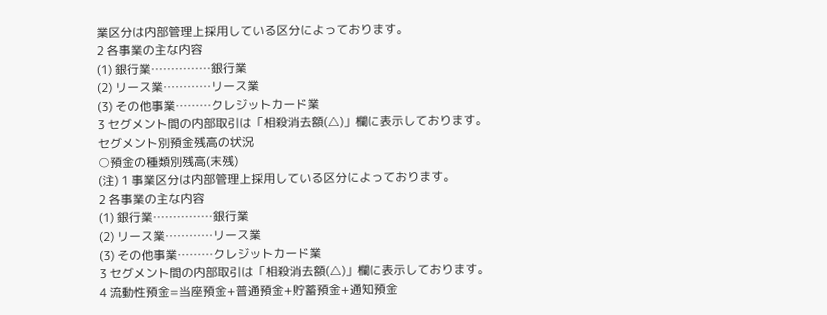業区分は内部管理上採用している区分によっております。
2 各事業の主な内容
(1) 銀行業……………銀行業
(2) リース業…………リース業
(3) その他事業………クレジットカード業
3 セグメント間の内部取引は「相殺消去額(△)」欄に表示しております。
セグメント別預金残高の状況
○預金の種類別残高(末残)
(注) 1 事業区分は内部管理上採用している区分によっております。
2 各事業の主な内容
(1) 銀行業……………銀行業
(2) リース業…………リース業
(3) その他事業………クレジットカード業
3 セグメント間の内部取引は「相殺消去額(△)」欄に表示しております。
4 流動性預金=当座預金+普通預金+貯蓄預金+通知預金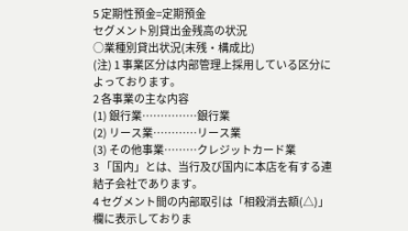5 定期性預金=定期預金
セグメント別貸出金残高の状況
○業種別貸出状況(末残・構成比)
(注) 1 事業区分は内部管理上採用している区分によっております。
2 各事業の主な内容
(1) 銀行業……………銀行業
(2) リース業…………リース業
(3) その他事業………クレジットカード業
3 「国内」とは、当行及び国内に本店を有する連結子会社であります。
4 セグメント間の内部取引は「相殺消去額(△)」欄に表示しておりま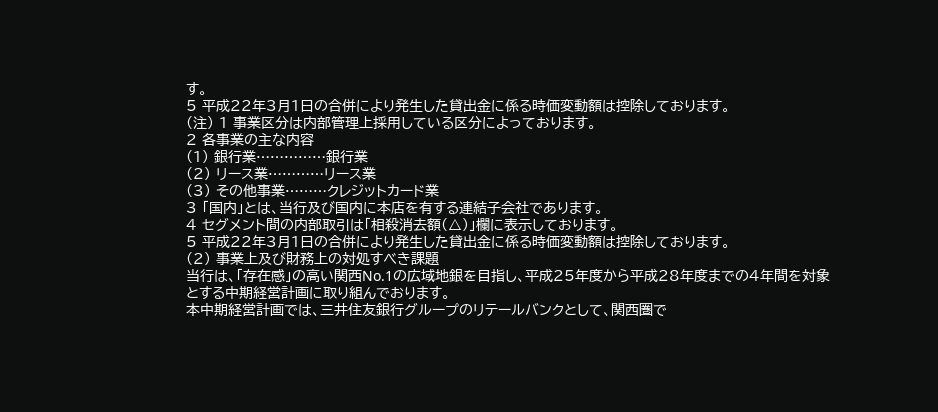す。
5 平成22年3月1日の合併により発生した貸出金に係る時価変動額は控除しております。
(注) 1 事業区分は内部管理上採用している区分によっております。
2 各事業の主な内容
(1) 銀行業……………銀行業
(2) リース業…………リース業
(3) その他事業………クレジットカード業
3 「国内」とは、当行及び国内に本店を有する連結子会社であります。
4 セグメント間の内部取引は「相殺消去額(△)」欄に表示しております。
5 平成22年3月1日の合併により発生した貸出金に係る時価変動額は控除しております。
(2) 事業上及び財務上の対処すべき課題
当行は、「存在感」の高い関西No.1の広域地銀を目指し、平成25年度から平成28年度までの4年間を対象とする中期経営計画に取り組んでおります。
本中期経営計画では、三井住友銀行グループのリテールバンクとして、関西圏で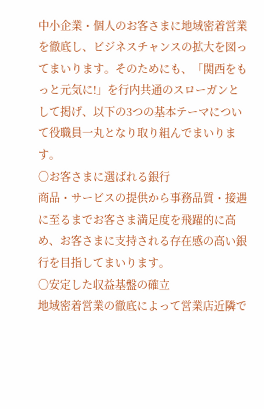中小企業・個人のお客さまに地域密着営業を徹底し、ビジネスチャンスの拡大を図ってまいります。そのためにも、「関西をもっと元気に!」を行内共通のスローガンとして掲げ、以下の3つの基本テーマについて役職員一丸となり取り組んでまいります。
○お客さまに選ばれる銀行
商品・サービスの提供から事務品質・接遇に至るまでお客さま満足度を飛躍的に高め、お客さまに支持される存在感の高い銀行を目指してまいります。
○安定した収益基盤の確立
地域密着営業の徹底によって営業店近隣で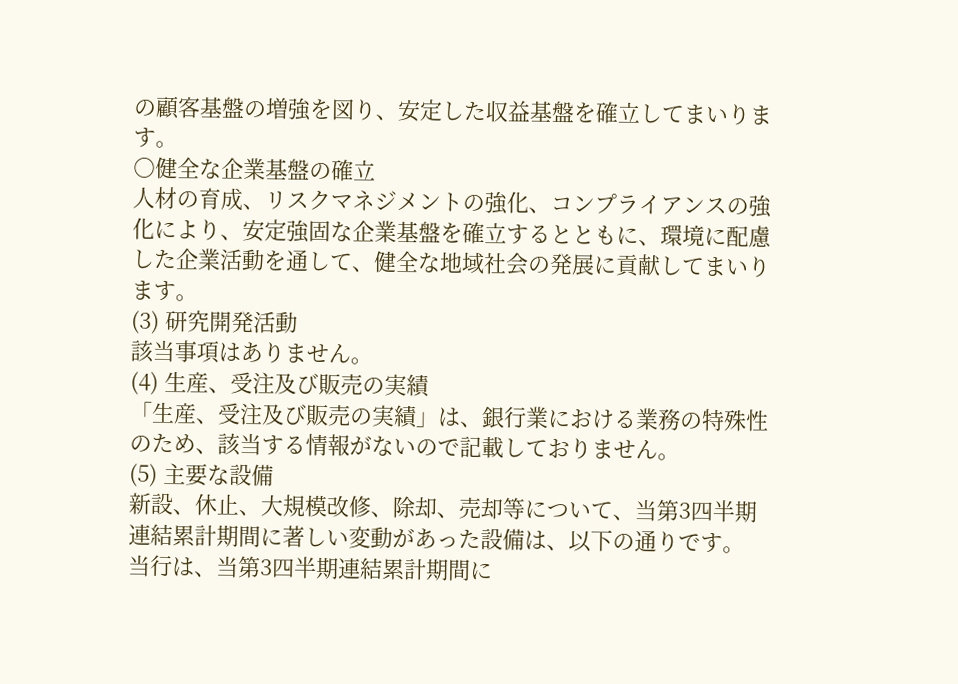の顧客基盤の増強を図り、安定した収益基盤を確立してまいります。
○健全な企業基盤の確立
人材の育成、リスクマネジメントの強化、コンプライアンスの強化により、安定強固な企業基盤を確立するとともに、環境に配慮した企業活動を通して、健全な地域社会の発展に貢献してまいります。
(3) 研究開発活動
該当事項はありません。
(4) 生産、受注及び販売の実績
「生産、受注及び販売の実績」は、銀行業における業務の特殊性のため、該当する情報がないので記載しておりません。
(5) 主要な設備
新設、休止、大規模改修、除却、売却等について、当第3四半期連結累計期間に著しい変動があった設備は、以下の通りです。
当行は、当第3四半期連結累計期間に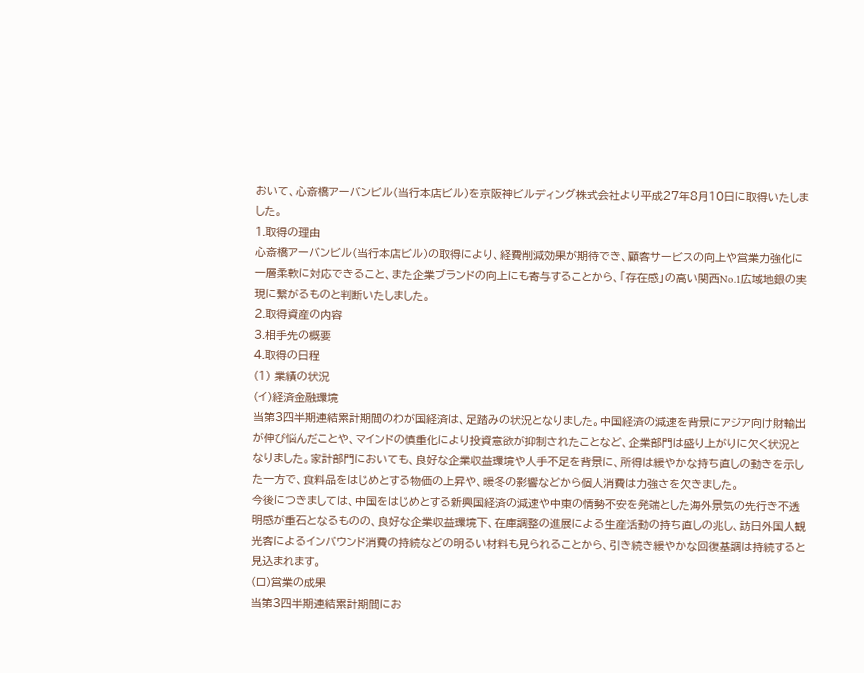おいて、心斎橋アーバンビル(当行本店ビル)を京阪神ビルディング株式会社より平成27年8月10日に取得いたしました。
1.取得の理由
心斎橋アーバンビル(当行本店ビル)の取得により、経費削減効果が期待でき、顧客サービスの向上や営業力強化に一層柔軟に対応できること、また企業ブランドの向上にも寄与することから、「存在感」の高い関西No.1広域地銀の実現に繋がるものと判断いたしました。
2.取得資産の内容
3.相手先の概要
4.取得の日程
(1) 業績の状況
(イ)経済金融環境
当第3四半期連結累計期間のわが国経済は、足踏みの状況となりました。中国経済の減速を背景にアジア向け財輸出が伸び悩んだことや、マインドの慎重化により投資意欲が抑制されたことなど、企業部門は盛り上がりに欠く状況となりました。家計部門においても、良好な企業収益環境や人手不足を背景に、所得は緩やかな持ち直しの動きを示した一方で、食料品をはじめとする物価の上昇や、暖冬の影響などから個人消費は力強さを欠きました。
今後につきましては、中国をはじめとする新興国経済の減速や中東の情勢不安を発端とした海外景気の先行き不透明感が重石となるものの、良好な企業収益環境下、在庫調整の進展による生産活動の持ち直しの兆し、訪日外国人観光客によるインバウンド消費の持続などの明るい材料も見られることから、引き続き緩やかな回復基調は持続すると見込まれます。
(ロ)営業の成果
当第3四半期連結累計期間にお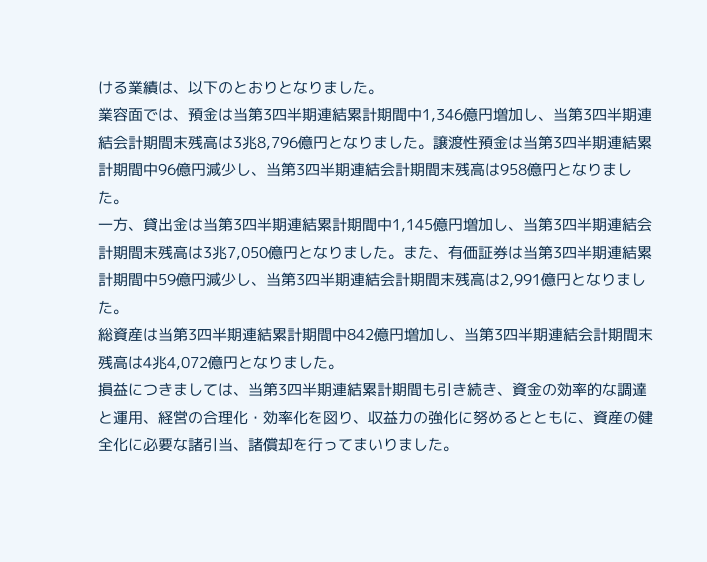ける業績は、以下のとおりとなりました。
業容面では、預金は当第3四半期連結累計期間中1,346億円増加し、当第3四半期連結会計期間末残高は3兆8,796億円となりました。譲渡性預金は当第3四半期連結累計期間中96億円減少し、当第3四半期連結会計期間末残高は958億円となりました。
一方、貸出金は当第3四半期連結累計期間中1,145億円増加し、当第3四半期連結会計期間末残高は3兆7,050億円となりました。また、有価証券は当第3四半期連結累計期間中59億円減少し、当第3四半期連結会計期間末残高は2,991億円となりました。
総資産は当第3四半期連結累計期間中842億円増加し、当第3四半期連結会計期間末残高は4兆4,072億円となりました。
損益につきましては、当第3四半期連結累計期間も引き続き、資金の効率的な調達と運用、経営の合理化・効率化を図り、収益力の強化に努めるとともに、資産の健全化に必要な諸引当、諸償却を行ってまいりました。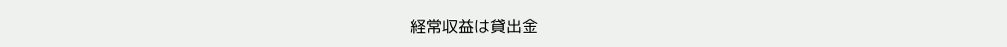経常収益は貸出金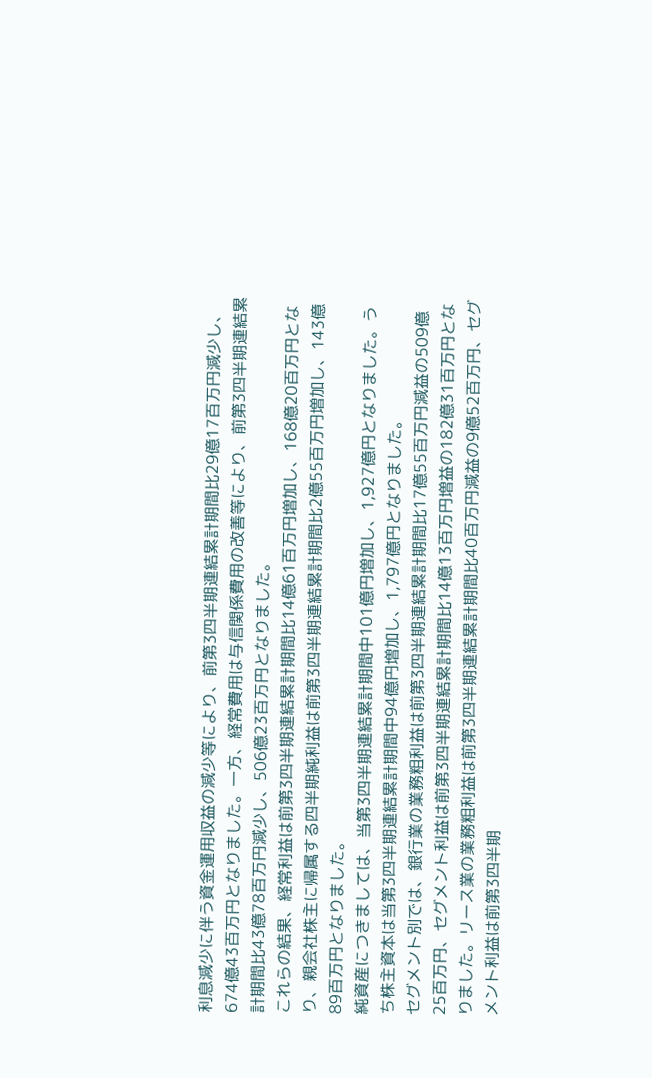利息減少に伴う資金運用収益の減少等により、前第3四半期連結累計期間比29億17百万円減少し、674億43百万円となりました。一方、経常費用は与信関係費用の改善等により、前第3四半期連結累計期間比43億78百万円減少し、506億23百万円となりました。
これらの結果、経常利益は前第3四半期連結累計期間比14億61百万円増加し、168億20百万円となり、親会社株主に帰属する四半期純利益は前第3四半期連結累計期間比2億55百万円増加し、143億89百万円となりました。
純資産につきましては、当第3四半期連結累計期間中101億円増加し、1,927億円となりました。うち株主資本は当第3四半期連結累計期間中94億円増加し、1,797億円となりました。
セグメント別では、銀行業の業務粗利益は前第3四半期連結累計期間比17億55百万円減益の509億25百万円、セグメント利益は前第3四半期連結累計期間比14億13百万円増益の182億31百万円となりました。リース業の業務粗利益は前第3四半期連結累計期間比40百万円減益の9億52百万円、セグメント利益は前第3四半期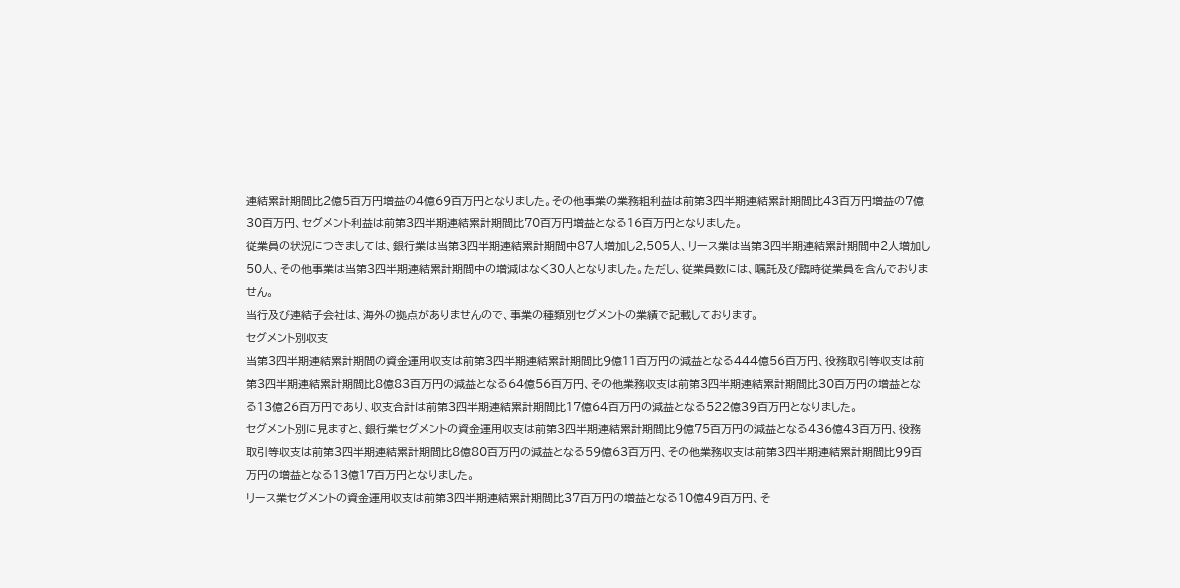連結累計期間比2億5百万円増益の4億69百万円となりました。その他事業の業務粗利益は前第3四半期連結累計期間比43百万円増益の7億30百万円、セグメント利益は前第3四半期連結累計期間比70百万円増益となる16百万円となりました。
従業員の状況につきましては、銀行業は当第3四半期連結累計期間中87人増加し2,505人、リース業は当第3四半期連結累計期間中2人増加し50人、その他事業は当第3四半期連結累計期間中の増減はなく30人となりました。ただし、従業員数には、嘱託及び臨時従業員を含んでおりません。
当行及び連結子会社は、海外の拠点がありませんので、事業の種類別セグメントの業績で記載しております。
セグメント別収支
当第3四半期連結累計期間の資金運用収支は前第3四半期連結累計期間比9億11百万円の減益となる444億56百万円、役務取引等収支は前第3四半期連結累計期間比8億83百万円の減益となる64億56百万円、その他業務収支は前第3四半期連結累計期間比30百万円の増益となる13億26百万円であり、収支合計は前第3四半期連結累計期間比17億64百万円の減益となる522億39百万円となりました。
セグメント別に見ますと、銀行業セグメントの資金運用収支は前第3四半期連結累計期間比9億75百万円の減益となる436億43百万円、役務取引等収支は前第3四半期連結累計期間比8億80百万円の減益となる59億63百万円、その他業務収支は前第3四半期連結累計期間比99百万円の増益となる13億17百万円となりました。
リース業セグメントの資金運用収支は前第3四半期連結累計期間比37百万円の増益となる10億49百万円、そ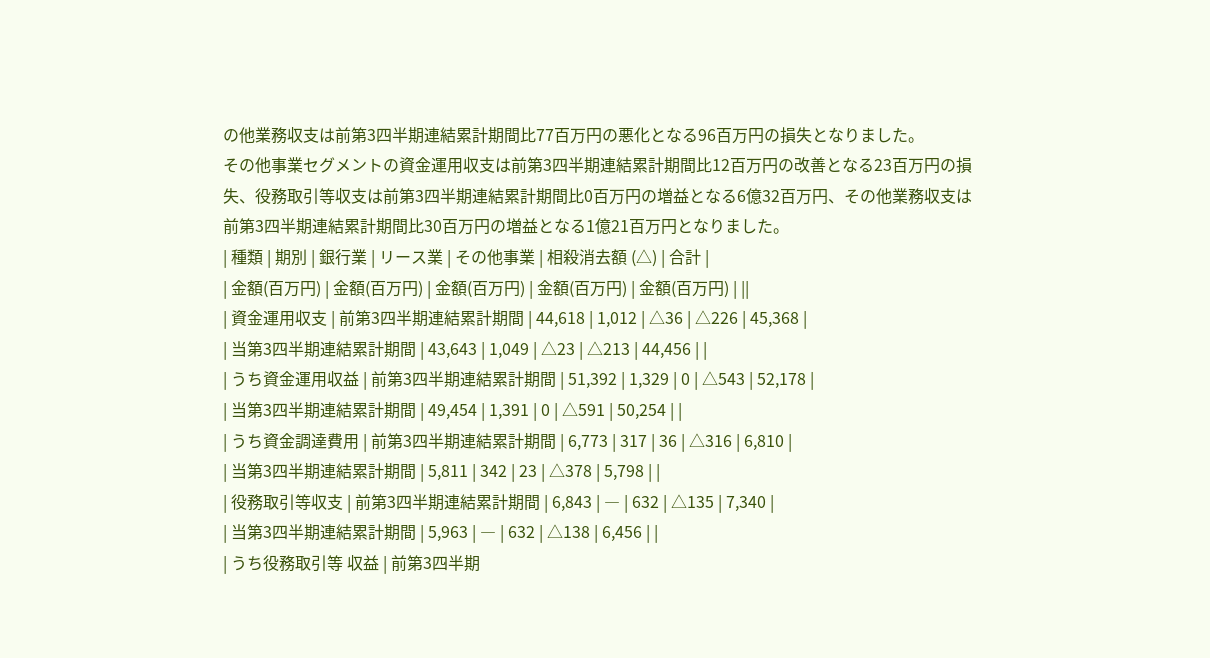の他業務収支は前第3四半期連結累計期間比77百万円の悪化となる96百万円の損失となりました。
その他事業セグメントの資金運用収支は前第3四半期連結累計期間比12百万円の改善となる23百万円の損失、役務取引等収支は前第3四半期連結累計期間比0百万円の増益となる6億32百万円、その他業務収支は前第3四半期連結累計期間比30百万円の増益となる1億21百万円となりました。
| 種類 | 期別 | 銀行業 | リース業 | その他事業 | 相殺消去額 (△) | 合計 |
| 金額(百万円) | 金額(百万円) | 金額(百万円) | 金額(百万円) | 金額(百万円) | ||
| 資金運用収支 | 前第3四半期連結累計期間 | 44,618 | 1,012 | △36 | △226 | 45,368 |
| 当第3四半期連結累計期間 | 43,643 | 1,049 | △23 | △213 | 44,456 | |
| うち資金運用収益 | 前第3四半期連結累計期間 | 51,392 | 1,329 | 0 | △543 | 52,178 |
| 当第3四半期連結累計期間 | 49,454 | 1,391 | 0 | △591 | 50,254 | |
| うち資金調達費用 | 前第3四半期連結累計期間 | 6,773 | 317 | 36 | △316 | 6,810 |
| 当第3四半期連結累計期間 | 5,811 | 342 | 23 | △378 | 5,798 | |
| 役務取引等収支 | 前第3四半期連結累計期間 | 6,843 | ― | 632 | △135 | 7,340 |
| 当第3四半期連結累計期間 | 5,963 | ― | 632 | △138 | 6,456 | |
| うち役務取引等 収益 | 前第3四半期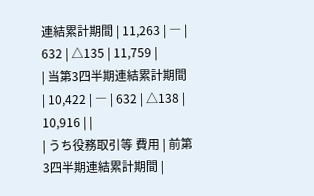連結累計期間 | 11,263 | ― | 632 | △135 | 11,759 |
| 当第3四半期連結累計期間 | 10,422 | ― | 632 | △138 | 10,916 | |
| うち役務取引等 費用 | 前第3四半期連結累計期間 |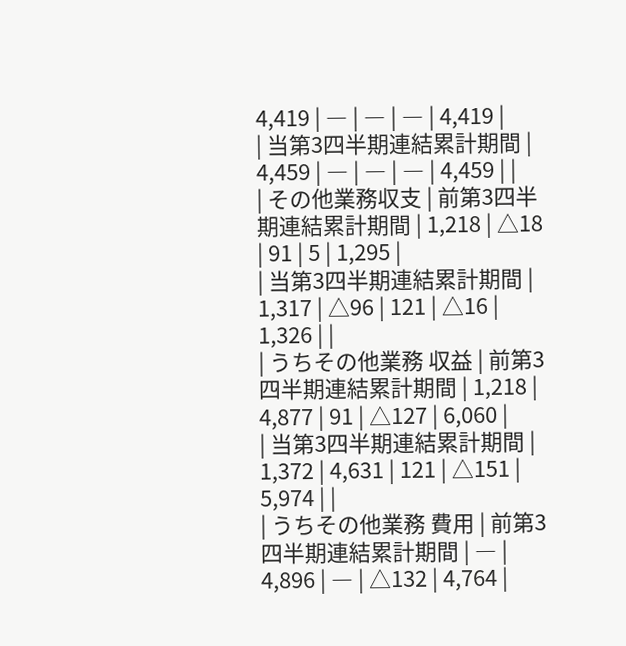4,419 | ― | ― | ― | 4,419 |
| 当第3四半期連結累計期間 | 4,459 | ― | ― | ― | 4,459 | |
| その他業務収支 | 前第3四半期連結累計期間 | 1,218 | △18 | 91 | 5 | 1,295 |
| 当第3四半期連結累計期間 | 1,317 | △96 | 121 | △16 | 1,326 | |
| うちその他業務 収益 | 前第3四半期連結累計期間 | 1,218 | 4,877 | 91 | △127 | 6,060 |
| 当第3四半期連結累計期間 | 1,372 | 4,631 | 121 | △151 | 5,974 | |
| うちその他業務 費用 | 前第3四半期連結累計期間 | ― | 4,896 | ― | △132 | 4,764 |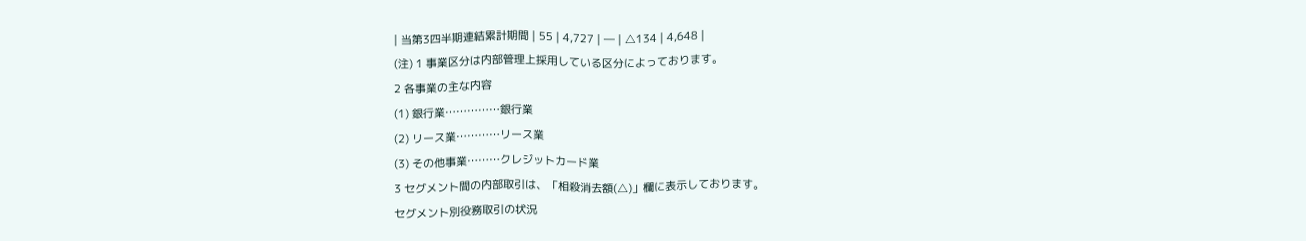| 当第3四半期連結累計期間 | 55 | 4,727 | ― | △134 | 4,648 |
(注) 1 事業区分は内部管理上採用している区分によっております。
2 各事業の主な内容
(1) 銀行業……………銀行業
(2) リース業…………リース業
(3) その他事業………クレジットカード業
3 セグメント間の内部取引は、「相殺消去額(△)」欄に表示しております。
セグメント別役務取引の状況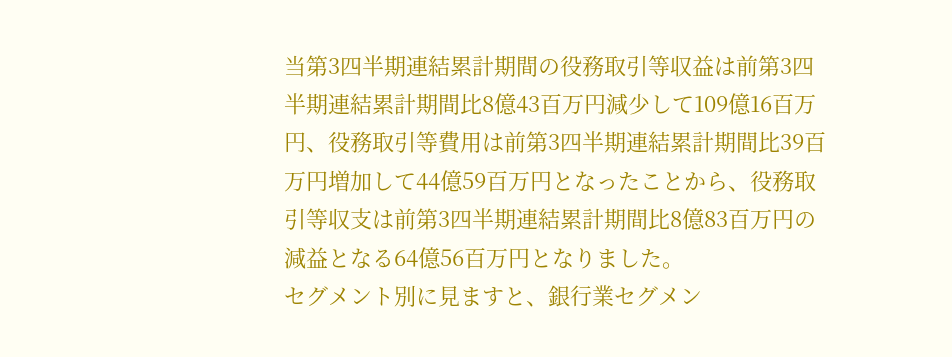当第3四半期連結累計期間の役務取引等収益は前第3四半期連結累計期間比8億43百万円減少して109億16百万円、役務取引等費用は前第3四半期連結累計期間比39百万円増加して44億59百万円となったことから、役務取引等収支は前第3四半期連結累計期間比8億83百万円の減益となる64億56百万円となりました。
セグメント別に見ますと、銀行業セグメン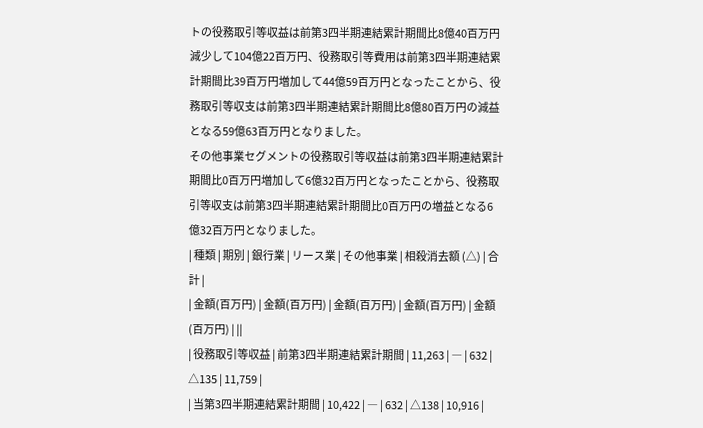トの役務取引等収益は前第3四半期連結累計期間比8億40百万円減少して104億22百万円、役務取引等費用は前第3四半期連結累計期間比39百万円増加して44億59百万円となったことから、役務取引等収支は前第3四半期連結累計期間比8億80百万円の減益となる59億63百万円となりました。
その他事業セグメントの役務取引等収益は前第3四半期連結累計期間比0百万円増加して6億32百万円となったことから、役務取引等収支は前第3四半期連結累計期間比0百万円の増益となる6億32百万円となりました。
| 種類 | 期別 | 銀行業 | リース業 | その他事業 | 相殺消去額 (△) | 合計 |
| 金額(百万円) | 金額(百万円) | 金額(百万円) | 金額(百万円) | 金額(百万円) | ||
| 役務取引等収益 | 前第3四半期連結累計期間 | 11,263 | ― | 632 | △135 | 11,759 |
| 当第3四半期連結累計期間 | 10,422 | ― | 632 | △138 | 10,916 |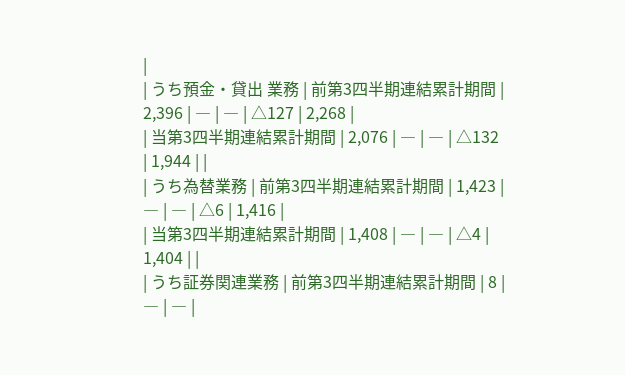|
| うち預金・貸出 業務 | 前第3四半期連結累計期間 | 2,396 | ― | ― | △127 | 2,268 |
| 当第3四半期連結累計期間 | 2,076 | ― | ― | △132 | 1,944 | |
| うち為替業務 | 前第3四半期連結累計期間 | 1,423 | ― | ― | △6 | 1,416 |
| 当第3四半期連結累計期間 | 1,408 | ― | ― | △4 | 1,404 | |
| うち証券関連業務 | 前第3四半期連結累計期間 | 8 | ― | ― |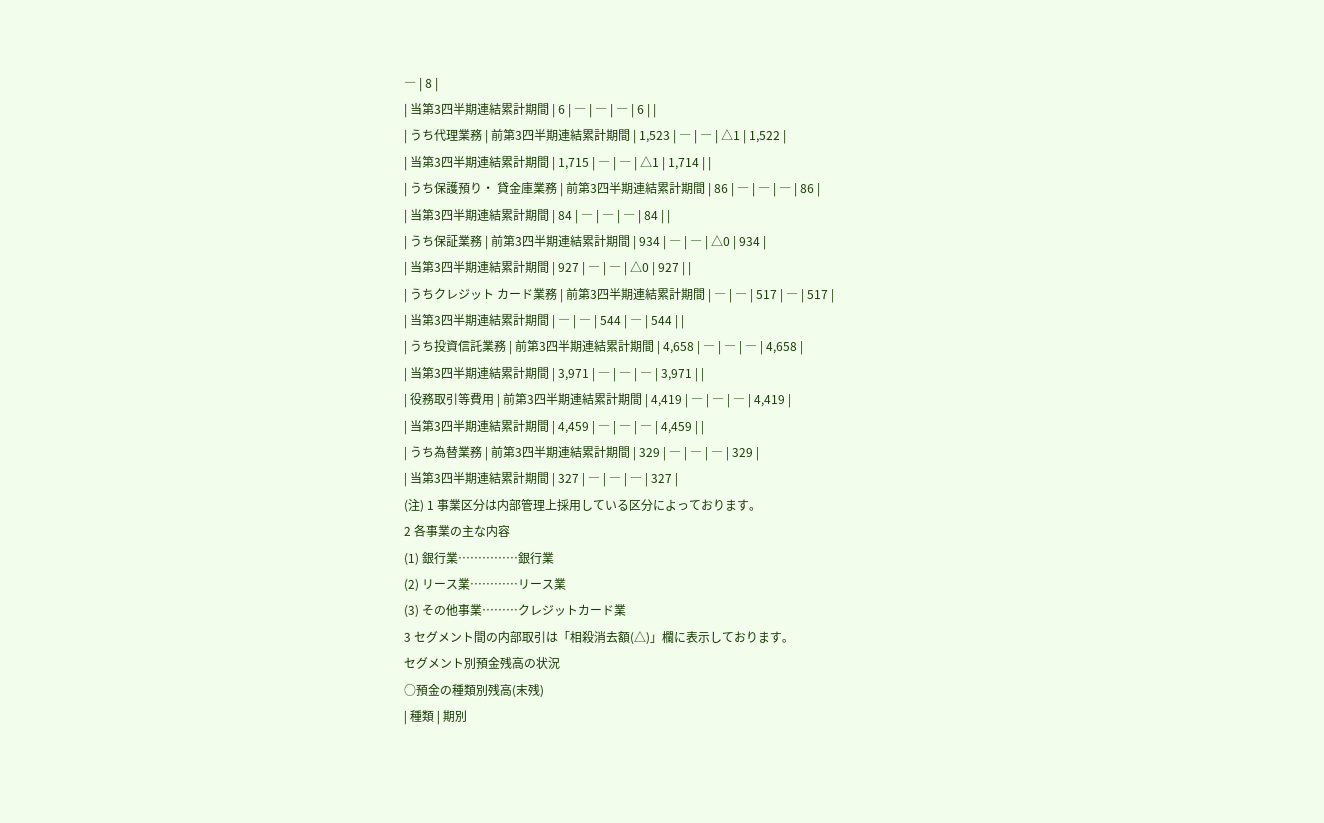― | 8 |
| 当第3四半期連結累計期間 | 6 | ― | ― | ― | 6 | |
| うち代理業務 | 前第3四半期連結累計期間 | 1,523 | ― | ― | △1 | 1,522 |
| 当第3四半期連結累計期間 | 1,715 | ― | ― | △1 | 1,714 | |
| うち保護預り・ 貸金庫業務 | 前第3四半期連結累計期間 | 86 | ― | ― | ― | 86 |
| 当第3四半期連結累計期間 | 84 | ― | ― | ― | 84 | |
| うち保証業務 | 前第3四半期連結累計期間 | 934 | ― | ― | △0 | 934 |
| 当第3四半期連結累計期間 | 927 | ― | ― | △0 | 927 | |
| うちクレジット カード業務 | 前第3四半期連結累計期間 | ― | ― | 517 | ― | 517 |
| 当第3四半期連結累計期間 | ― | ― | 544 | ― | 544 | |
| うち投資信託業務 | 前第3四半期連結累計期間 | 4,658 | ― | ― | ― | 4,658 |
| 当第3四半期連結累計期間 | 3,971 | ― | ― | ― | 3,971 | |
| 役務取引等費用 | 前第3四半期連結累計期間 | 4,419 | ― | ― | ― | 4,419 |
| 当第3四半期連結累計期間 | 4,459 | ― | ― | ― | 4,459 | |
| うち為替業務 | 前第3四半期連結累計期間 | 329 | ― | ― | ― | 329 |
| 当第3四半期連結累計期間 | 327 | ― | ― | ― | 327 |
(注) 1 事業区分は内部管理上採用している区分によっております。
2 各事業の主な内容
(1) 銀行業……………銀行業
(2) リース業…………リース業
(3) その他事業………クレジットカード業
3 セグメント間の内部取引は「相殺消去額(△)」欄に表示しております。
セグメント別預金残高の状況
○預金の種類別残高(末残)
| 種類 | 期別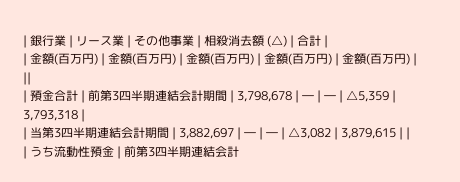| 銀行業 | リース業 | その他事業 | 相殺消去額 (△) | 合計 |
| 金額(百万円) | 金額(百万円) | 金額(百万円) | 金額(百万円) | 金額(百万円) | ||
| 預金合計 | 前第3四半期連結会計期間 | 3,798,678 | ― | ― | △5,359 | 3,793,318 |
| 当第3四半期連結会計期間 | 3,882,697 | ― | ― | △3,082 | 3,879,615 | |
| うち流動性預金 | 前第3四半期連結会計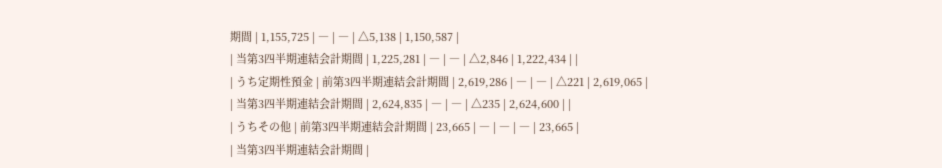期間 | 1,155,725 | ― | ― | △5,138 | 1,150,587 |
| 当第3四半期連結会計期間 | 1,225,281 | ― | ― | △2,846 | 1,222,434 | |
| うち定期性預金 | 前第3四半期連結会計期間 | 2,619,286 | ― | ― | △221 | 2,619,065 |
| 当第3四半期連結会計期間 | 2,624,835 | ― | ― | △235 | 2,624,600 | |
| うちその他 | 前第3四半期連結会計期間 | 23,665 | ― | ― | ― | 23,665 |
| 当第3四半期連結会計期間 |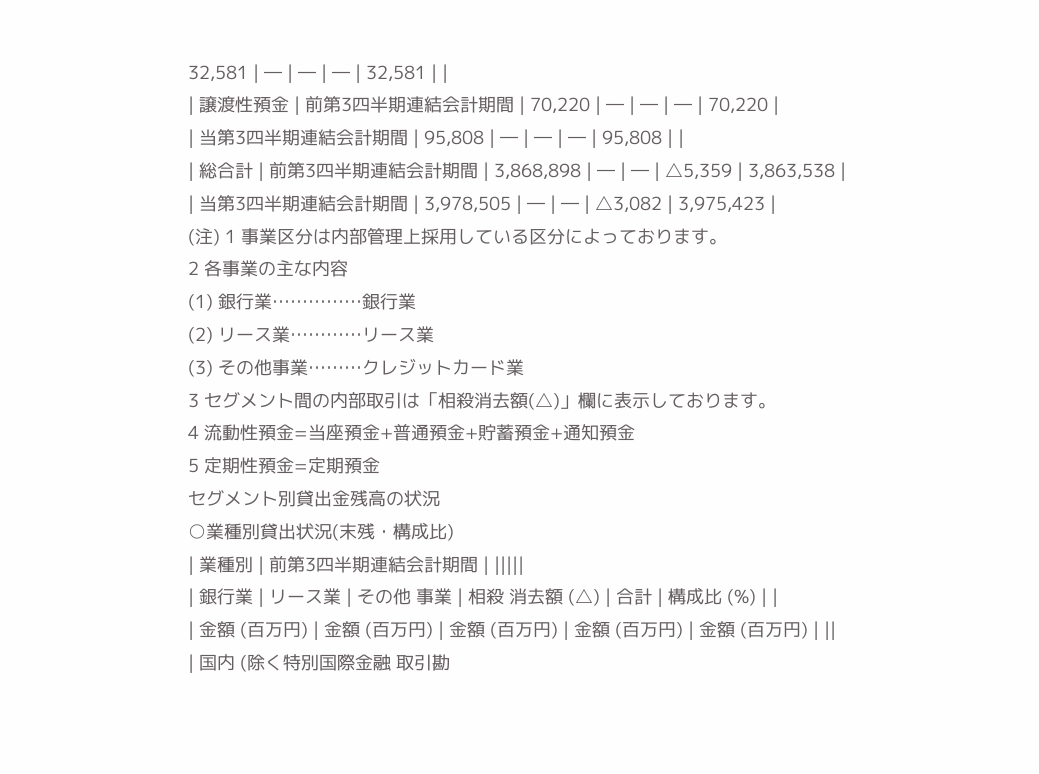32,581 | ― | ― | ― | 32,581 | |
| 譲渡性預金 | 前第3四半期連結会計期間 | 70,220 | ― | ― | ― | 70,220 |
| 当第3四半期連結会計期間 | 95,808 | ― | ― | ― | 95,808 | |
| 総合計 | 前第3四半期連結会計期間 | 3,868,898 | ― | ― | △5,359 | 3,863,538 |
| 当第3四半期連結会計期間 | 3,978,505 | ― | ― | △3,082 | 3,975,423 |
(注) 1 事業区分は内部管理上採用している区分によっております。
2 各事業の主な内容
(1) 銀行業……………銀行業
(2) リース業…………リース業
(3) その他事業………クレジットカード業
3 セグメント間の内部取引は「相殺消去額(△)」欄に表示しております。
4 流動性預金=当座預金+普通預金+貯蓄預金+通知預金
5 定期性預金=定期預金
セグメント別貸出金残高の状況
○業種別貸出状況(末残・構成比)
| 業種別 | 前第3四半期連結会計期間 | |||||
| 銀行業 | リース業 | その他 事業 | 相殺 消去額 (△) | 合計 | 構成比 (%) | |
| 金額 (百万円) | 金額 (百万円) | 金額 (百万円) | 金額 (百万円) | 金額 (百万円) | ||
| 国内 (除く特別国際金融 取引勘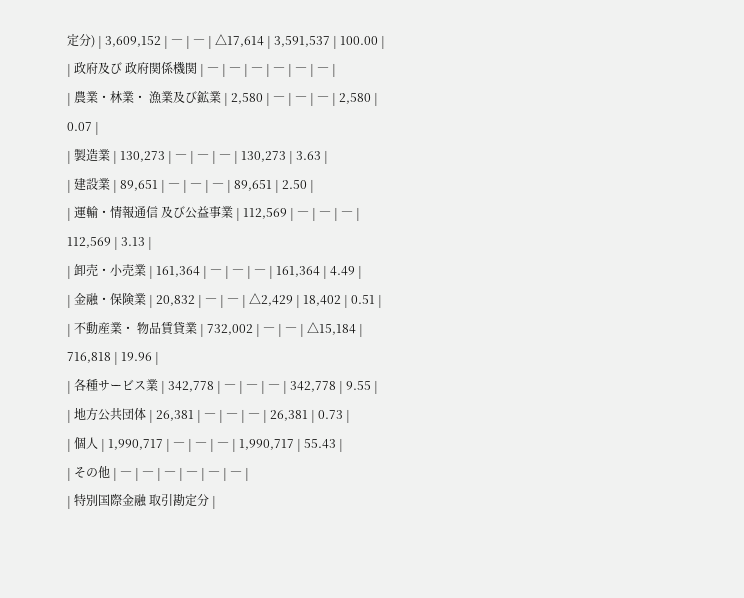定分) | 3,609,152 | ― | ― | △17,614 | 3,591,537 | 100.00 |
| 政府及び 政府関係機関 | ― | ― | ― | ― | ― | ― |
| 農業・林業・ 漁業及び鉱業 | 2,580 | ― | ― | ― | 2,580 | 0.07 |
| 製造業 | 130,273 | ― | ― | ― | 130,273 | 3.63 |
| 建設業 | 89,651 | ― | ― | ― | 89,651 | 2.50 |
| 運輸・情報通信 及び公益事業 | 112,569 | ― | ― | ― | 112,569 | 3.13 |
| 卸売・小売業 | 161,364 | ― | ― | ― | 161,364 | 4.49 |
| 金融・保険業 | 20,832 | ― | ― | △2,429 | 18,402 | 0.51 |
| 不動産業・ 物品賃貸業 | 732,002 | ― | ― | △15,184 | 716,818 | 19.96 |
| 各種サービス業 | 342,778 | ― | ― | ― | 342,778 | 9.55 |
| 地方公共団体 | 26,381 | ― | ― | ― | 26,381 | 0.73 |
| 個人 | 1,990,717 | ― | ― | ― | 1,990,717 | 55.43 |
| その他 | ― | ― | ― | ― | ― | ― |
| 特別国際金融 取引勘定分 |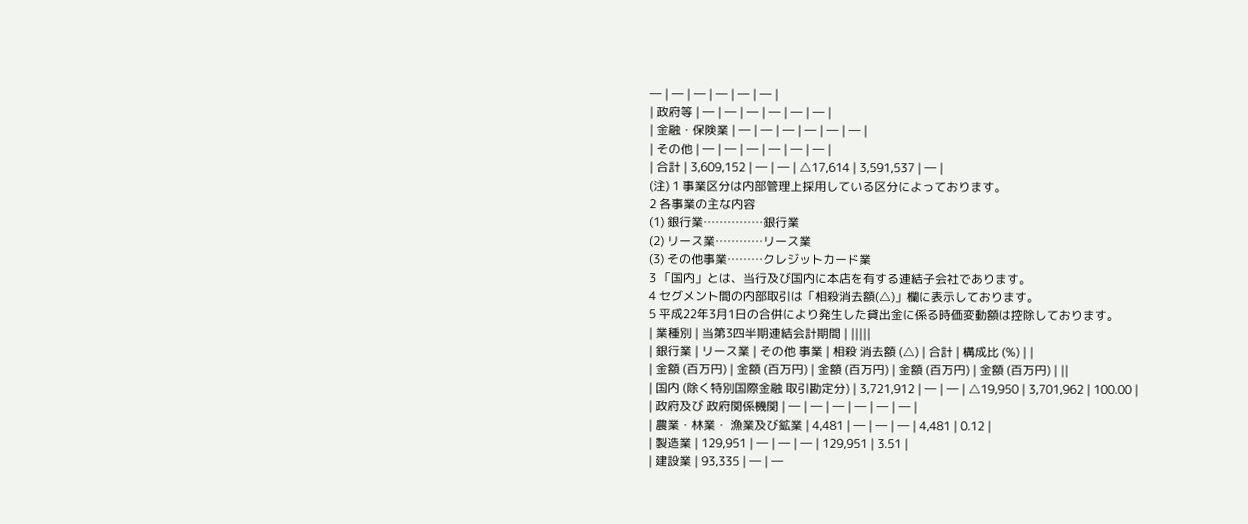― | ― | ― | ― | ― | ― |
| 政府等 | ― | ― | ― | ― | ― | ― |
| 金融・保険業 | ― | ― | ― | ― | ― | ― |
| その他 | ― | ― | ― | ― | ― | ― |
| 合計 | 3,609,152 | ― | ― | △17,614 | 3,591,537 | ― |
(注) 1 事業区分は内部管理上採用している区分によっております。
2 各事業の主な内容
(1) 銀行業……………銀行業
(2) リース業…………リース業
(3) その他事業………クレジットカード業
3 「国内」とは、当行及び国内に本店を有する連結子会社であります。
4 セグメント間の内部取引は「相殺消去額(△)」欄に表示しております。
5 平成22年3月1日の合併により発生した貸出金に係る時価変動額は控除しております。
| 業種別 | 当第3四半期連結会計期間 | |||||
| 銀行業 | リース業 | その他 事業 | 相殺 消去額 (△) | 合計 | 構成比 (%) | |
| 金額 (百万円) | 金額 (百万円) | 金額 (百万円) | 金額 (百万円) | 金額 (百万円) | ||
| 国内 (除く特別国際金融 取引勘定分) | 3,721,912 | ― | ― | △19,950 | 3,701,962 | 100.00 |
| 政府及び 政府関係機関 | ― | ― | ― | ― | ― | ― |
| 農業・林業・ 漁業及び鉱業 | 4,481 | ― | ― | ― | 4,481 | 0.12 |
| 製造業 | 129,951 | ― | ― | ― | 129,951 | 3.51 |
| 建設業 | 93,335 | ― | ―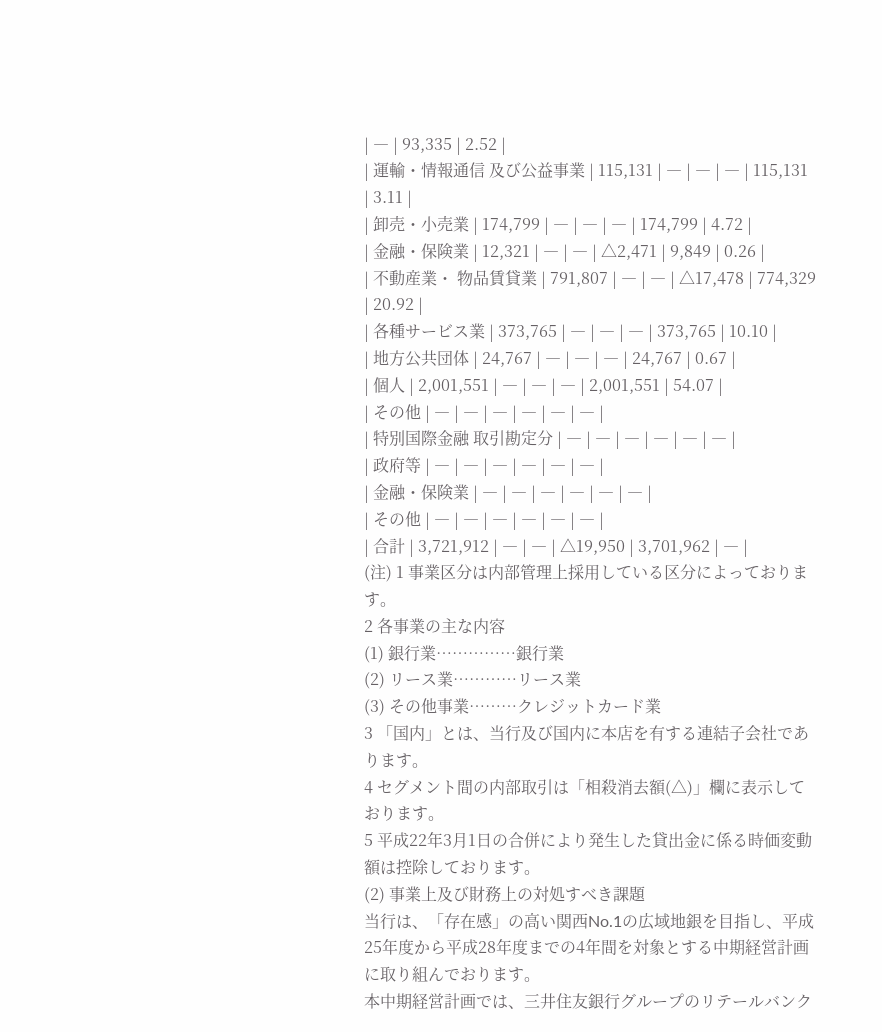| ― | 93,335 | 2.52 |
| 運輸・情報通信 及び公益事業 | 115,131 | ― | ― | ― | 115,131 | 3.11 |
| 卸売・小売業 | 174,799 | ― | ― | ― | 174,799 | 4.72 |
| 金融・保険業 | 12,321 | ― | ― | △2,471 | 9,849 | 0.26 |
| 不動産業・ 物品賃貸業 | 791,807 | ― | ― | △17,478 | 774,329 | 20.92 |
| 各種サービス業 | 373,765 | ― | ― | ― | 373,765 | 10.10 |
| 地方公共団体 | 24,767 | ― | ― | ― | 24,767 | 0.67 |
| 個人 | 2,001,551 | ― | ― | ― | 2,001,551 | 54.07 |
| その他 | ― | ― | ― | ― | ― | ― |
| 特別国際金融 取引勘定分 | ― | ― | ― | ― | ― | ― |
| 政府等 | ― | ― | ― | ― | ― | ― |
| 金融・保険業 | ― | ― | ― | ― | ― | ― |
| その他 | ― | ― | ― | ― | ― | ― |
| 合計 | 3,721,912 | ― | ― | △19,950 | 3,701,962 | ― |
(注) 1 事業区分は内部管理上採用している区分によっております。
2 各事業の主な内容
(1) 銀行業……………銀行業
(2) リース業…………リース業
(3) その他事業………クレジットカード業
3 「国内」とは、当行及び国内に本店を有する連結子会社であります。
4 セグメント間の内部取引は「相殺消去額(△)」欄に表示しております。
5 平成22年3月1日の合併により発生した貸出金に係る時価変動額は控除しております。
(2) 事業上及び財務上の対処すべき課題
当行は、「存在感」の高い関西No.1の広域地銀を目指し、平成25年度から平成28年度までの4年間を対象とする中期経営計画に取り組んでおります。
本中期経営計画では、三井住友銀行グループのリテールバンク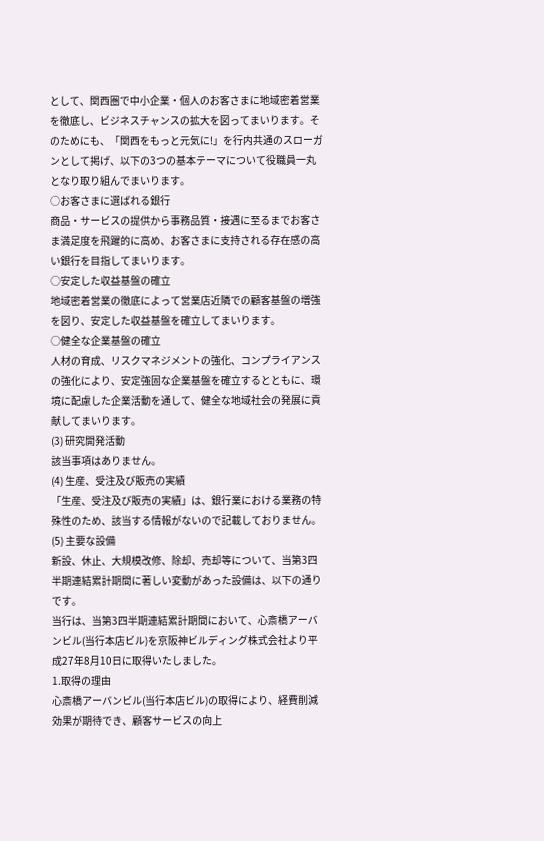として、関西圏で中小企業・個人のお客さまに地域密着営業を徹底し、ビジネスチャンスの拡大を図ってまいります。そのためにも、「関西をもっと元気に!」を行内共通のスローガンとして掲げ、以下の3つの基本テーマについて役職員一丸となり取り組んでまいります。
○お客さまに選ばれる銀行
商品・サービスの提供から事務品質・接遇に至るまでお客さま満足度を飛躍的に高め、お客さまに支持される存在感の高い銀行を目指してまいります。
○安定した収益基盤の確立
地域密着営業の徹底によって営業店近隣での顧客基盤の増強を図り、安定した収益基盤を確立してまいります。
○健全な企業基盤の確立
人材の育成、リスクマネジメントの強化、コンプライアンスの強化により、安定強固な企業基盤を確立するとともに、環境に配慮した企業活動を通して、健全な地域社会の発展に貢献してまいります。
(3) 研究開発活動
該当事項はありません。
(4) 生産、受注及び販売の実績
「生産、受注及び販売の実績」は、銀行業における業務の特殊性のため、該当する情報がないので記載しておりません。
(5) 主要な設備
新設、休止、大規模改修、除却、売却等について、当第3四半期連結累計期間に著しい変動があった設備は、以下の通りです。
当行は、当第3四半期連結累計期間において、心斎橋アーバンビル(当行本店ビル)を京阪神ビルディング株式会社より平成27年8月10日に取得いたしました。
1.取得の理由
心斎橋アーバンビル(当行本店ビル)の取得により、経費削減効果が期待でき、顧客サービスの向上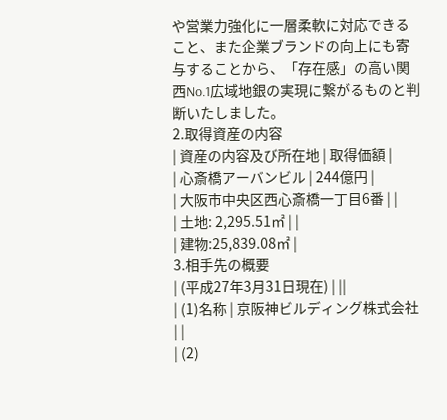や営業力強化に一層柔軟に対応できること、また企業ブランドの向上にも寄与することから、「存在感」の高い関西No.1広域地銀の実現に繋がるものと判断いたしました。
2.取得資産の内容
| 資産の内容及び所在地 | 取得価額 |
| 心斎橋アーバンビル | 244億円 |
| 大阪市中央区西心斎橋一丁目6番 | |
| 土地: 2,295.51㎡ | |
| 建物:25,839.08㎡ |
3.相手先の概要
| (平成27年3月31日現在) | ||
| (1)名称 | 京阪神ビルディング株式会社 | |
| (2)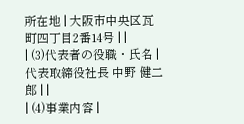所在地 | 大阪市中央区瓦町四丁目2番14号 | |
| (3)代表者の役職・氏名 | 代表取締役社長 中野 健二郎 | |
| (4)事業内容 |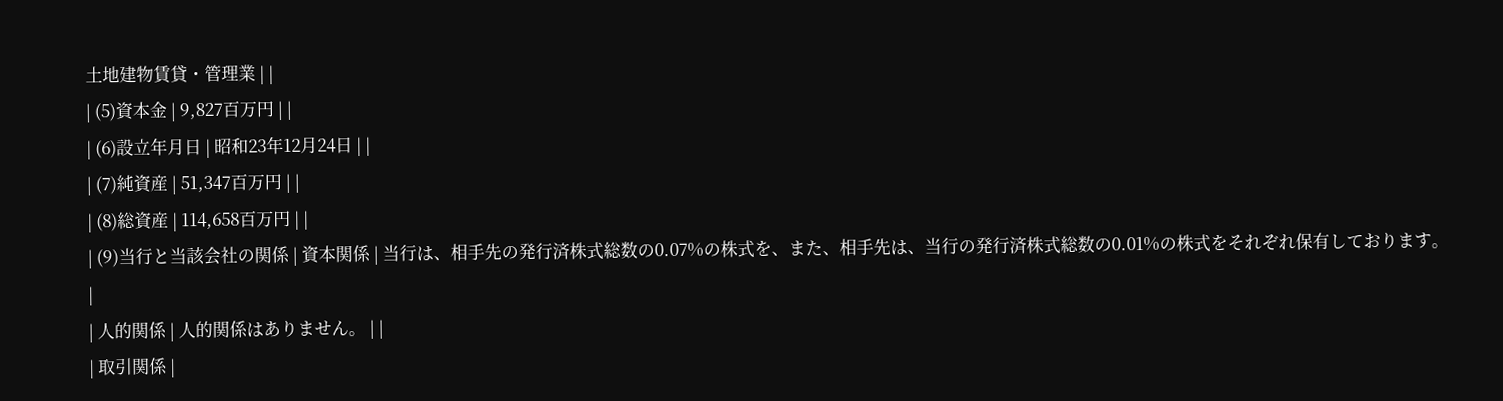土地建物賃貸・管理業 | |
| (5)資本金 | 9,827百万円 | |
| (6)設立年月日 | 昭和23年12月24日 | |
| (7)純資産 | 51,347百万円 | |
| (8)総資産 | 114,658百万円 | |
| (9)当行と当該会社の関係 | 資本関係 | 当行は、相手先の発行済株式総数の0.07%の株式を、また、相手先は、当行の発行済株式総数の0.01%の株式をそれぞれ保有しております。 |
| 人的関係 | 人的関係はありません。 | |
| 取引関係 |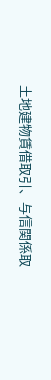土地建物賃借取引、与信関係取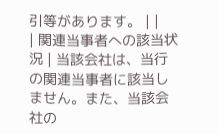引等があります。 | |
| 関連当事者への該当状況 | 当該会社は、当行の関連当事者に該当しません。また、当該会社の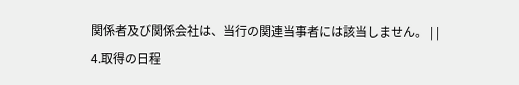関係者及び関係会社は、当行の関連当事者には該当しません。 | |
4.取得の日程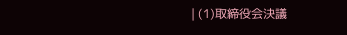| (1)取締役会決議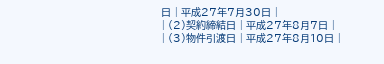日 | 平成27年7月30日 |
| (2)契約締結日 | 平成27年8月7日 |
| (3)物件引渡日 | 平成27年8月10日 |